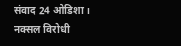संवाद 24 ओडिशा। नक्सल विरोधी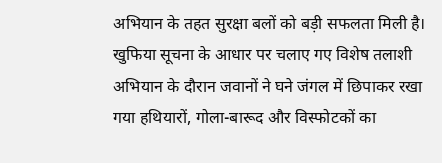अभियान के तहत सुरक्षा बलों को बड़ी सफलता मिली है। खुफिया सूचना के आधार पर चलाए गए विशेष तलाशी अभियान के दौरान जवानों ने घने जंगल में छिपाकर रखा गया हथियारों, गोला-बारूद और विस्फोटकों का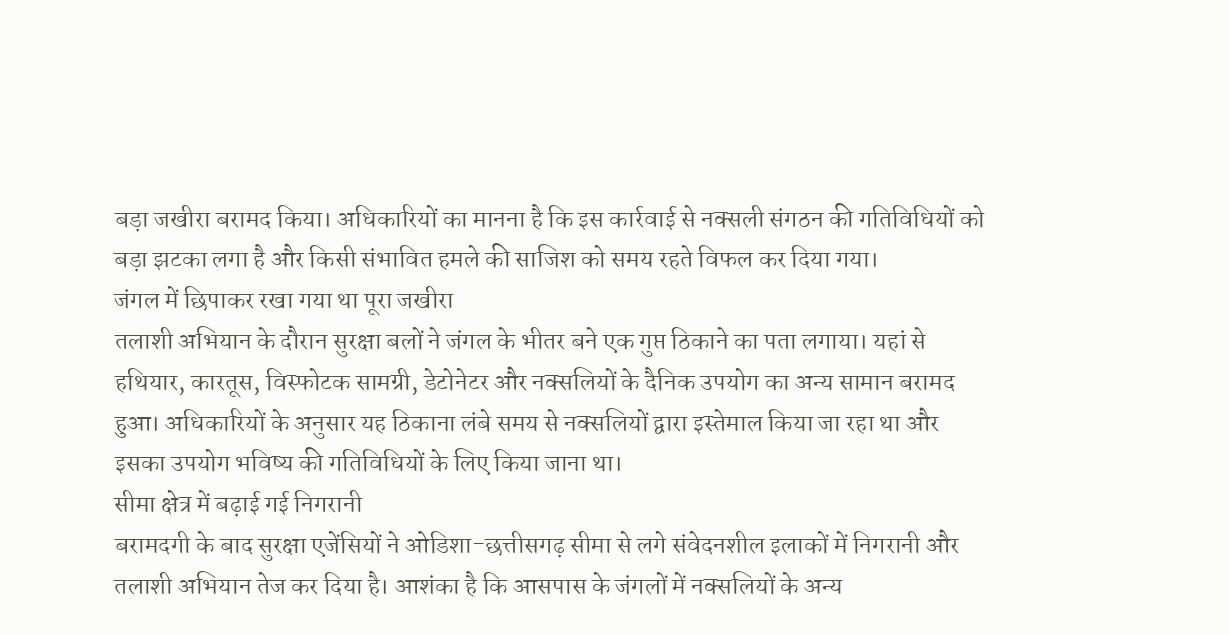बड़ा जखीरा बरामद किया। अधिकारियों का मानना है कि इस कार्रवाई से नक्सली संगठन की गतिविधियों को बड़ा झटका लगा है और किसी संभावित हमले की साजिश को समय रहते विफल कर दिया गया।
जंगल में छिपाकर रखा गया था पूरा जखीरा
तलाशी अभियान के दौरान सुरक्षा बलों ने जंगल के भीतर बने एक गुप्त ठिकाने का पता लगाया। यहां से हथियार, कारतूस, विस्फोटक सामग्री, डेटोनेटर और नक्सलियों के दैनिक उपयोग का अन्य सामान बरामद हुआ। अधिकारियों के अनुसार यह ठिकाना लंबे समय से नक्सलियों द्वारा इस्तेमाल किया जा रहा था और इसका उपयोग भविष्य की गतिविधियों के लिए किया जाना था।
सीमा क्षेत्र में बढ़ाई गई निगरानी
बरामदगी के बाद सुरक्षा एजेंसियों ने ओडिशा-छत्तीसगढ़ सीमा से लगे संवेदनशील इलाकों में निगरानी और तलाशी अभियान तेज कर दिया है। आशंका है कि आसपास के जंगलों में नक्सलियों के अन्य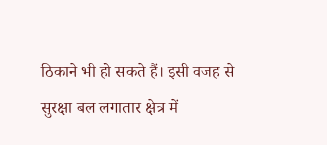ठिकाने भी हो सकते हैं। इसी वजह से सुरक्षा बल लगातार क्षेत्र में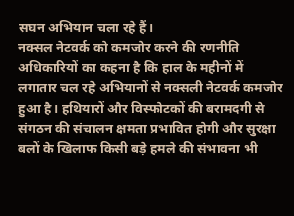सघन अभियान चला रहे हैं।
नक्सल नेटवर्क को कमजोर करने की रणनीति
अधिकारियों का कहना है कि हाल के महीनों में लगातार चल रहे अभियानों से नक्सली नेटवर्क कमजोर हुआ है। हथियारों और विस्फोटकों की बरामदगी से संगठन की संचालन क्षमता प्रभावित होगी और सुरक्षा बलों के खिलाफ किसी बड़े हमले की संभावना भी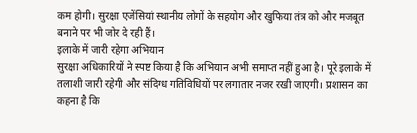कम होगी। सुरक्षा एजेंसियां स्थानीय लोगों के सहयोग और खुफिया तंत्र को और मजबूत बनाने पर भी जोर दे रही हैं।
इलाके में जारी रहेगा अभियान
सुरक्षा अधिकारियों ने स्पष्ट किया है कि अभियान अभी समाप्त नहीं हुआ है। पूरे इलाके में तलाशी जारी रहेगी और संदिग्ध गतिविधियों पर लगातार नजर रखी जाएगी। प्रशासन का कहना है कि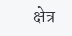क्षेत्र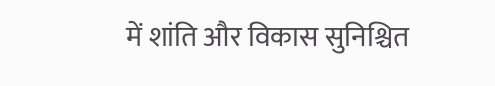में शांति और विकास सुनिश्चित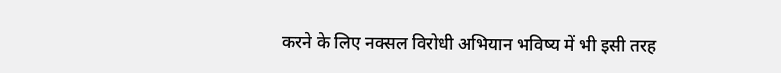करने के लिए नक्सल विरोधी अभियान भविष्य में भी इसी तरह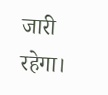जारी रहेगा।